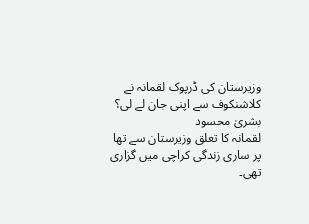وزیرستان کی ڈرپوک لقمانہ نے کلاشنکوف سے اپنی جان لے لی؟
بشریٰ محسود
لقمانہ کا تعلق وزیرستان سے تھا پر ساری زندگی کراچی میں گزاری تھی۔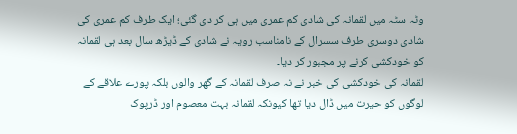وٹہ سٹہ میں لقمانہ کی شادی کم عمری میں ہی کر دی گئی؛ ایک طرف کم عمری کی شادی دوسری طرف سسرال کے نامناسب رویہ نے شادی کے ڈیڑھ سال بعد ہی لقمانہ کو خودکشی کرنے پر مجبور کر دیا۔
لقمانہ کی خودکشی کی خبر نے نہ صرف لقمانہ کے گھر والوں بلکہ پورے علاقے کے لوگوں کو حیرت میں ڈال دیا تھا کیونکہ لقمانہ بہت معصوم اور ڈرپوک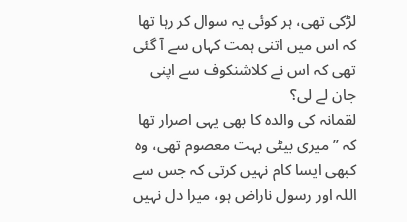لڑکی تھی، ہر کوئی یہ سوال کر رہا تھا کہ اس میں اتنی ہمت کہاں سے آ گئی تھی کہ اس نے کلاشنکوف سے اپنی جان لے لی؟
لقمانہ کی والدہ کا بھی یہی اصرار تھا کہ ”میری بیٹی بہت معصوم تھی، وہ کبھی ایسا کام نہیں کرتی کہ جس سے اللہ اور رسول ناراض ہو، میرا دل نہیں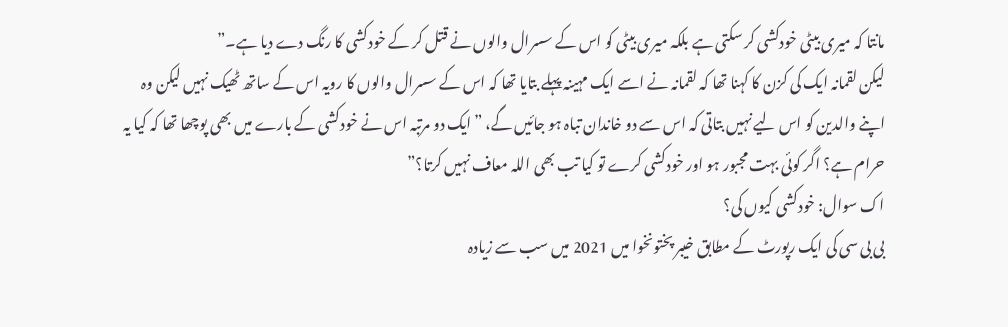مانتا کہ میری بیٹی خودکشی کر سکتی ہے بلکہ میری بیٹی کو اس کے سسرال والوں نے قتل کر کے خودکشی کا رنگ دے دیا ہے۔”
لیکن لقمانہ ایک کی کزن کا کہنا تھا کہ لقمانہ نے اسے ایک مہینہ پہلے بتایا تھا کہ اس کے سسرال والوں کا رویہ اس کے ساتھ ٹھیک نہیں لیکن وہ اپنے والدین کو اس لیے نہیں بتاتی کہ اس سے دو خاندان تباہ ہو جائیں گے، ”ایک دو مرتبہ اس نے خودکشی کے بارے میں بھی پوچھا تھا کہ کیا یہ حرام ہے؟ اگر کوئی بہت مجبور ہو اور خودکشی کرے تو کیا تب بھی اللہ معاف نہیں کرتا؟”
اک سوال: خودکشی کیوں کی؟
بی بی سی کی ایک رپورٹ کے مطابق خیبر پختونخوا میں 2021 میں سب سے زیادہ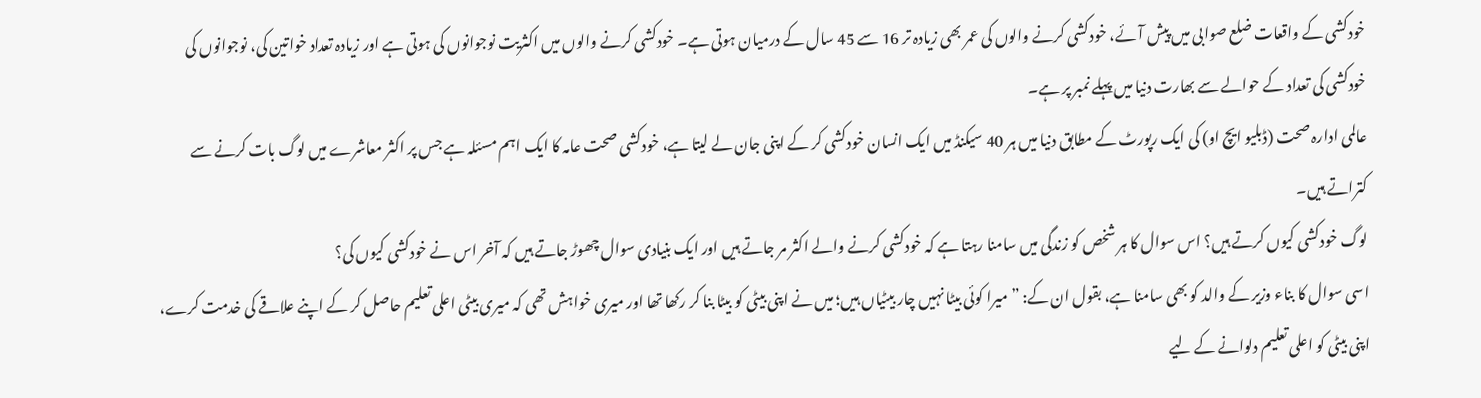خودکشی کے واقعات ضلع صوابی میں پیش آئے، خودکشی کرنے والوں کی عمر بھی زیادہ تر 16 سے 45 سال کے درمیان ہوتی ہے۔ خودکشی کرنے والوں میں اکثریت نوجوانوں کی ہوتی ہے اور زیادہ تعداد خواتین کی، نوجوانوں کی خودکشی کی تعداد کے حوالے سے بھارت دنیا میں پہلے نمبر پر ہے۔
عالمی ادارہ صحت (ڈبلیو ایچ او) کی ایک رپورٹ کے مطابق دنیا میں ہر 40 سیکنڈ میں ایک انسان خودکشی کر کے اپنی جان لے لیتا ہے، خودکشی صحت عامہ کا ایک اہم مسئلہ ہے جس پر اکثر معاشرے میں لوگ بات کرنے سے کتراتے ہیں۔
لوگ خودکشی کیوں کرتے ہیں؟ اس سوال کا ہر شخص کو زندگی میں سامنا رہتا ہے کہ خودکشی کرنے والے اکثر مر جاتے ہیں اور ایک بنیادی سوال چھوڑ جاتے ہیں کہ آخر اس نے خودکشی کیوں کی؟
اسی سوال کا بناء وزیر کے والد کو بھی سامنا ہے، بقول ان کے: ”میرا کوئی بیٹا نہیں چار بیٹیاں ہیں؛ میں نے اپنی بیٹی کو بیٹا بنا کر رکھا تھا اور میری خواہش تھی کہ میری بیٹی اعلی تعلیم حاصل کر کے اپنے علاقے کی خدمت کرے، اپنی بیٹی کو اعلی تعلیم دلوانے کے لیے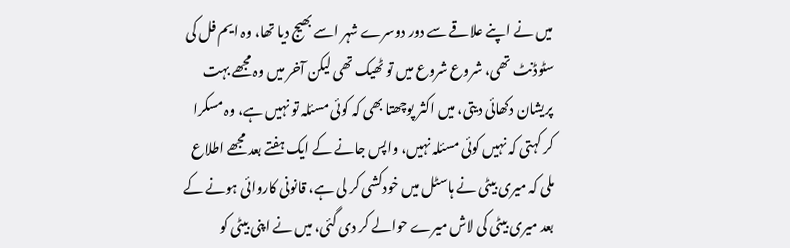میں نے اپنے علاقے سے دور دوسرے شہر اسے بھیج دیا تھا، وہ ایم فل کی سٹوڈنٹ تھی، شروع شروع میں تو ٹھیک تھی لیکن آخر میں وہ مجھے بہت پریشان دکھائی دیتی، میں اکثر پوچھتا بھی کہ کوئی مسئلہ تو نہیں ہے، وہ مسکرا کر کہتی کہ نہیں کوئی مسئلہ نہیں، واپس جانے کے ایک ہفتے بعد مجھے اطلاع ملی کہ میری بیٹی نے ہاسٹل میں خودکشی کر لی ہے، قانونی کاروائی ہونے کے بعد میری بیٹی کی لاش میرے حوالے کر دی گئی، میں نے اپنی بیٹی کو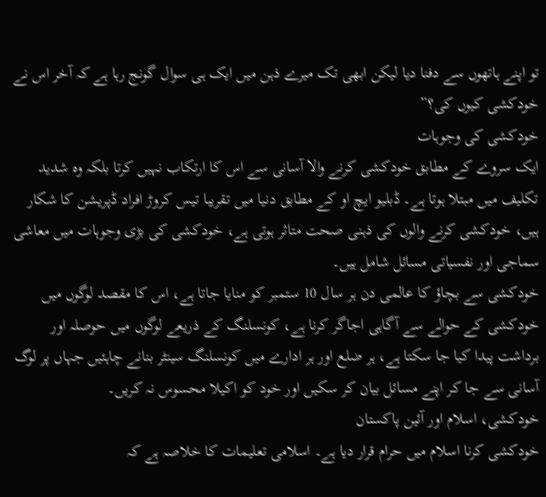تو اپنے ہاتھوں سے دفنا دیا لیکن ابھی تک میرے ذہن میں ایک ہی سوال گونج رہا ہے کہ آخر اس نے خودکشی کیوں کی؟”
خودکشی کی وجوہات
ایک سروے کے مطابق خودکشی کرنے والا آسانی سے اس کا ارتکاب نہیں کرتا بلکہ وہ شدید تکلیف میں مبتلا ہوتا ہے۔ ڈبلیو ایچ او کے مطابق دنیا میں تقریبا تیس کروڑ افراد ڈپریشن کا شکار ہیں، خودکشی کرنے والوں کی ذہنی صحت متاثر ہوتی ہے، خودکشی کی بڑی وجوہات میں معاشی سماجی اور نفسیاتی مسائل شامل ہیں۔
خودکشی سے بچاؤ کا عالمی دن ہر سال 10 ستمبر کو منایا جاتا ہے، اس کا مقصد لوگوں میں خودکشی کے حوالے سے آگاہی اجاگر کرنا ہے، کونسلنگ کے ذریعے لوگوں میں حوصلہ اور برداشت پیدا کیا جا سکتا ہے، ہر ضلع اور ہر ادارے میں کونسلنگ سینٹر بنانے چاہئیں جہاں پر لوگ آسانی سے جا کر اپنے مسائل بیان کر سکیں اور خود کو اکیلا محسوس نہ کریں۔
خودکشی، اسلام اور آئین پاکستان
خودکشی کرنا اسلام میں حرام قرار دیا ہے۔ اسلامی تعلیمات کا خلاصہ ہے کہ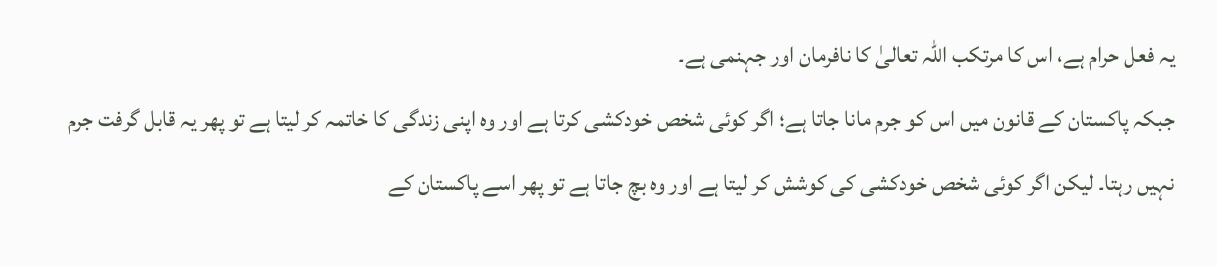یہ فعل حرام ہے، اس کا مرتکب اللہ تعالیٰ کا نافرمان اور جہنمی ہے۔
جبکہ پاکستان کے قانون میں اس کو جرم مانا جاتا ہے؛ اگر کوئی شخص خودکشی کرتا ہے اور وہ اپنی زندگی کا خاتمہ کر لیتا ہے تو پھر یہ قابل گرفت جرم نہیں رہتا۔ لیکن اگر کوئی شخص خودکشی کی کوشش کر لیتا ہے اور وہ بچ جاتا ہے تو پھر اسے پاکستان کے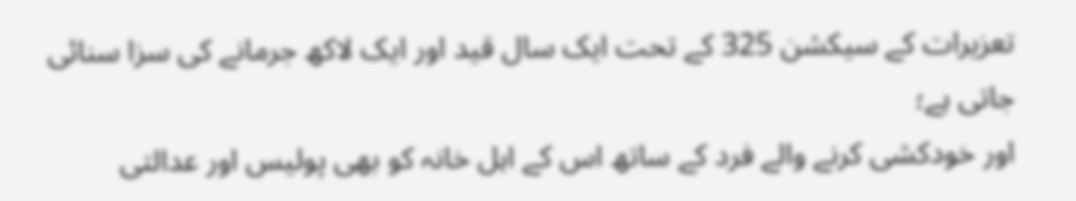تعزیرات کے سیکشن 325 کے تحت ایک سال قید اور ایک لاکھ جرمانے کی سزا سنائی جاتی ہے؛
اور خودکشی کرنے والے فرد کے ساتھ اس کے اہل خانہ کو بھی پولیس اور عدالتی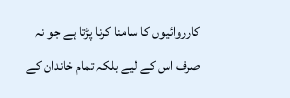کارروائیوں کا سامنا کرنا پڑتا ہے جو نہ صرف اس کے لیے بلکہ تمام خاندان کے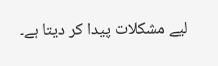لیے مشکلات پیدا کر دیتا ہے۔